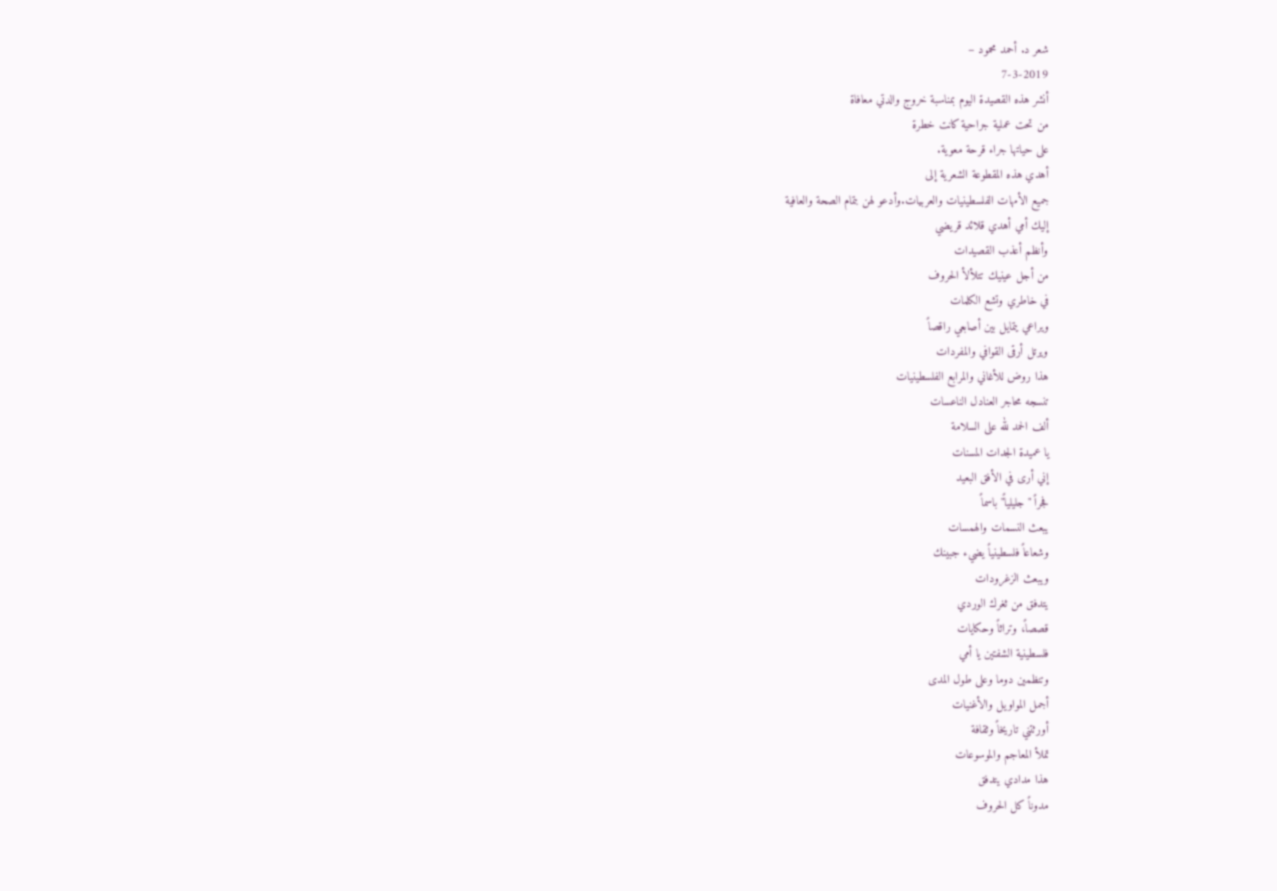شعر د. أحمد محمود –
7-3-2019
أنشر هذه القصيدة اليوم بمناسبة خروج والدتي معافاة
من تحت عملية جراحية كانت خطرة
على حياتها جراء قرحة معوية.
أهدي هذه المقطوعة الشعرية إلى
جميع الأمهات الفلسطينيات والعربيات.وأدعو لهن بتمام الصحة والعافية
إليك أمي أهدي قلائد قريضي
وأنظم أعذب القصيدات
من أجل عينيك تتلألأ الحروف
في خاطري وتشع الكلمات
ويراعي يتمايل بين أصابعي راقصاً
ويرتل أرقى القوافي والمفردات
هذا روض للأغاني والمرابع الفلسطينيات
تنسجه محاجر العنادل الناعسات
ألف الحمد لله على السلامة
يا عميدة الجدات المسنات
إني أرى في الأفق البعيد
فجراً "جليلياً" باسماً
يبعث النسمات والهمسات
وشعاعاً فلسطينياً يضيء جبينك
ويبعث الزغرودات
يتدفق من ثغرك الوردي
قصصاً، وتراثاً وحكايات
فلسطينية الشفتين يا أمي
وتنظمين دوما وعلى طول المدى
أجمل المواويل والأغنيات
أورثتني تاريخاً وثقافة
تملأ المعاجم والموسوعات
هذا مدادي يتدفق
مدوناً كل الحروف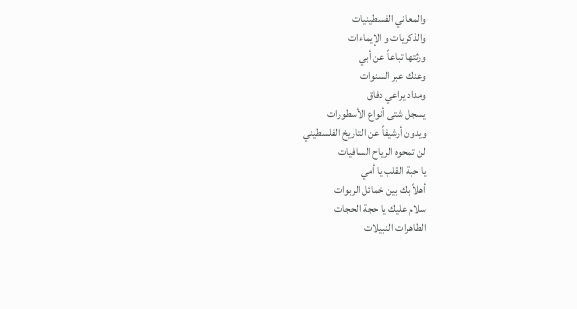والمعاني الفسطينيات
والذكريات و الإيماءات
ورثتها تباعاً عن أبي
وعنك عبر السنوات
ومداد يراعي دفاق
يسجل شتى أنواع الأسطورات
ويدون أرشيفاً عن التاريخ الفلسطيني
لن تمحوه الرياح السافيات
يا حبة القلب يا أمي
أهلاً بك بين خمائل الربوات
سلام عليك يا حجة الحجات
الطاهرات النبيلات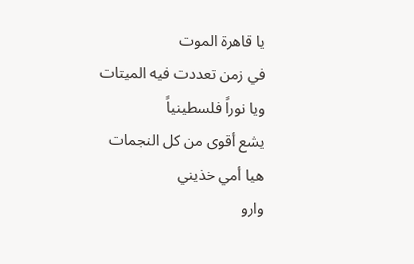يا قاهرة الموت
في زمن تعددت فيه الميتات
ويا نوراً فلسطينياً
يشع أقوى من كل النجمات
هيا أمي خذيني
وارو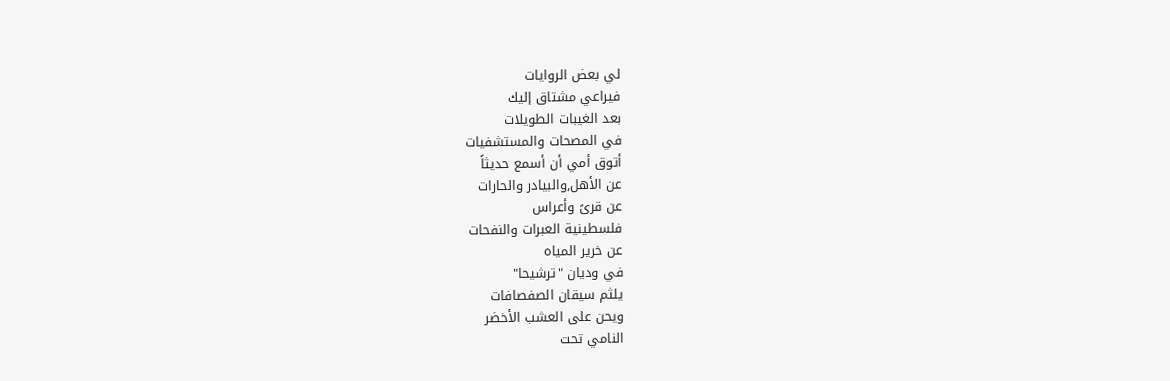لي بعض الروايات
فيراعي مشتاق إليك
بعد الغيبات الطويلات
في المصحات والمستشفيات
أتوق أمي أن أسمع حديثاً
عن الأهل,والبيادر والحارات
عن قرىً وأعراس
فلسطينية العبرات والنفحات
عن خرير المياه
في وديان "ترشيحا"
يلثم سيقان الصفصافات
ويحن على العشب الأخضر
النامي تحت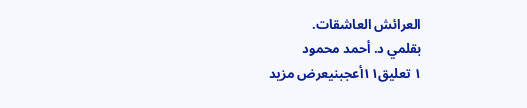العرائش العاشقات.
بقلمي د. أحمد محمود
١ تعليق١١أعجبنيعرض مزيد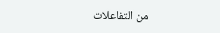من التفاعلات